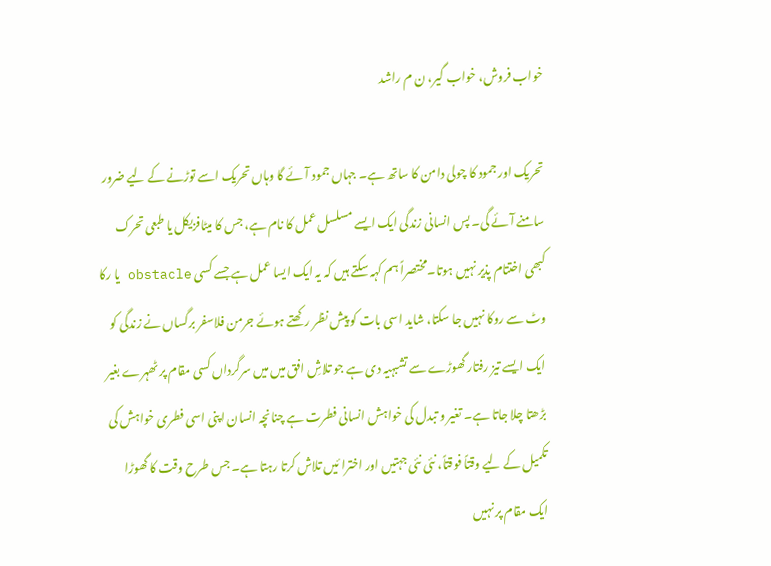خواب فروش، خواب گیر، ن م راشد

تحریک اور جمود کا چولی دامن کا ساتھ ہے۔ جہاں جمود آئے گا وہاں تحریک اسے توڑنے کے لیے ضرور سامنے آئے گی۔ پس انسانی زندگی ایک ایسے مسلسل عمل کا نام ہے، جس کا میٹافزیکل یا طبعی تحرک کبھی اختتام پذیر نہیں ہوتا۔مختصراً ہم کہہ سکتے ہیں کہ یہ ایک ایسا عمل ہے جسے کسی obstacle یا رکا وٹ سے روکا نہیں جا سکتا، شاید اسی بات کو پیش نظر رکھتے ہوئے جرمن فلاسفر برگساں نے زندگی کو ایک ایسے تیز رفتار گھوڑے سے تشبہیہ دی ہے جو تلاشِ افق میں میں سرگرداں کسی مقام پر ٹھہرے بغیر بڑھتا چلا جاتا ہے۔ تغیر و تبدل کی خواہش انسانی فطرت ہے چنانچہ انسان اپنی اسی فطری خواہش کی تکمیل کے لیے وقتاً فوقتاً، نئی نئی جہتیں اور اخترا ئیں تلاش کرتا رہتا ہے۔ جس طرح وقت کا گھوڑا ایک مقام پر نہیں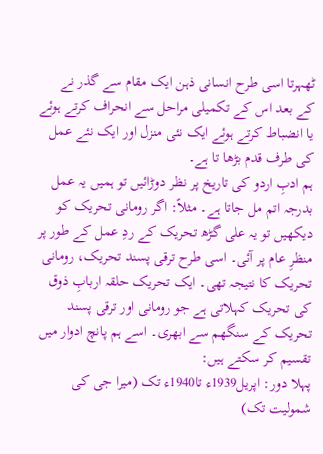ٹھہرتا اسی طرح انسانی ذہن ایک مقام سے گذر نے کے بعد اس کے تکمیلی مراحل سے انحراف کرتے ہوئے یا انضباط کرتے ہوئے ایک نئی منزل اور ایک نئے عمل کی طرف قدم بڑھا تا ہے۔
ہم ادبِ اردو کی تاریخ پر نظر دوڑائیں تو ہمیں یہ عمل بدرجہ اتم مل جاتا ہے۔ مثلاً: اگر رومانی تحریک کو دیکھیں تو یہ علی گڑھ تحریک کے ردِ عمل کے طور پر منظرِ عام پر آئی۔ اسی طرح ترقی پسند تحریک، رومانی تحریک کا نتیجہ تھی۔ ایک تحریک حلقہ اربابِ ذوق کی تحریک کہلاتی ہے جو رومانی اور ترقی پسند تحریک کے سنگھم سے ابھری۔ اسے ہم پانچ ادوار میں تقسیم کر سکتے ہیں:
پہلا دور: اپریل1939ء تا1940ء تک (میرا جی کی شمولیت تک)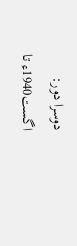دوسرا دور: اگست1940ء تا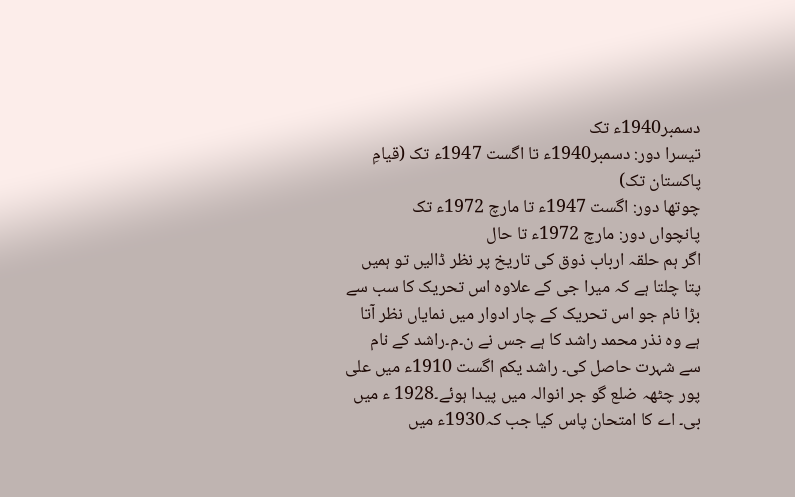دسمبر1940ء تک
تیسرا دور: دسمبر1940ء تا اگست 1947ء تک (قیامِ پاکستان تک)
چوتھا دور: اگست 1947ء تا مارچ 1972ء تک
پانچواں دور: مارچ 1972ء تا حال
اگر ہم حلقہ ارباب ذوق کی تاریخ پر نظر ڈالیں تو ہمیں پتا چلتا ہے کہ میرا جی کے علاوہ اس تحریک کا سب سے بڑا نام جو اس تحریک کے چار ادوار میں نمایاں نظر آتا ہے وہ نذر محمد راشد کا ہے جس نے ن۔م۔راشد کے نام سے شہرت حاصل کی۔ راشد یکم اگست 1910ء میں علی پور چٹھہ ضلع گو جر انوالہ میں پیدا ہوئے۔1928 ء میں بی۔ اے کا امتحان پاس کیا جب کہ1930ء میں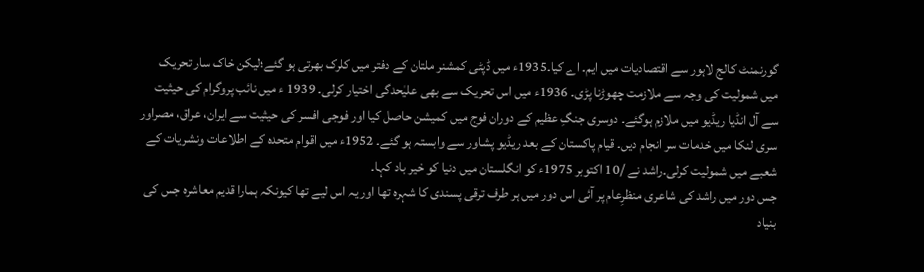گورنمنٹ کالج لاہور سے اقتصادیات میں ایم۔ اے کیا۔1935ء میں ڈپٹی کمشنر ملتان کے دفتر میں کلرک بھرتی ہو گئے؛لیکن خاک سار تحریک میں شمولیت کی وجہ سے ملازمت چھوڑنا پڑی۔ 1936ء میں اس تحریک سے بھی علیٰحدگی اختیار کرلی۔ 1939 ء میں نائب پروگرام کی حیثیت سے آل انڈیا ریڈیو میں ملازم ہوگئے۔ دوسری جنگِ عظیم کے دوران فوج میں کمیشن حاصل کیا اور فوجی افسر کی حیثیت سے ایران، عراق، مصراور سری لنکا میں خدمات سر انجام دیں۔ قیام پاکستان کے بعد ریڈیو پشاور سے وابستہ ہو گئے۔ 1952ء میں اقوام متحدہ کے اطلاعات ونشریات کے شعبے میں شمولیت کرلی۔راشد نے /10 اکتوبر 1975ء کو انگلستان میں دنیا کو خیر باد کہا۔
جس دور میں راشد کی شاعری منظرِعام پر آئی اس دور میں ہر طرف ترقی پسندی کا شہرہ تھا اور یہ اس لیے تھا کیونکہ ہمارا قدیم معاشرہ جس کی بنیاد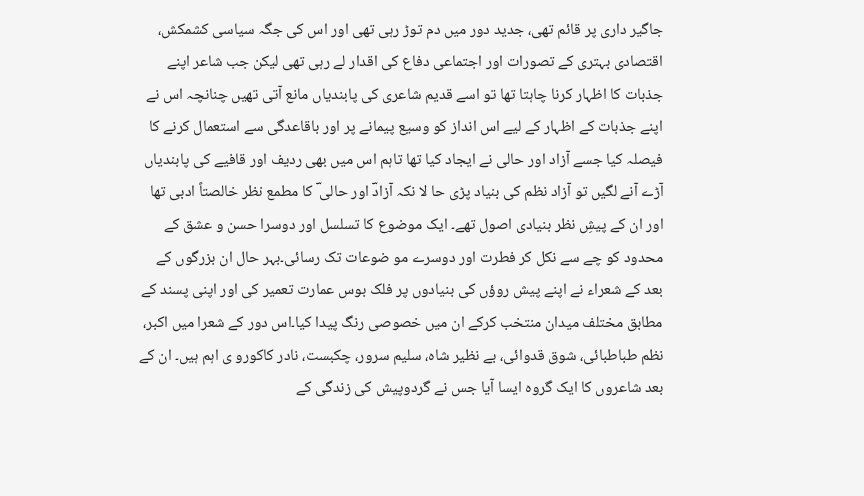جاگیر داری پر قائم تھی، جدید دور میں دم توڑ رہی تھی اور اس کی جگہ سیاسی کشمکش، اقتصادی بہتری کے تصورات اور اجتماعی دفاع کی اقدار لے رہی تھی لیکن جب شاعر اپنے جذبات کا اظہار کرنا چاہتا تھا تو اسے قدیم شاعری کی پابندیاں مانع آتی تھیں چنانچہ اس نے اپنے جذبات کے اظہار کے لیے اس انداز کو وسیع پیمانے پر اور باقاعدگی سے استعمال کرنے کا فیصلہ کیا جسے آزاد اور حالی نے ایجاد کیا تھا تاہم اس میں بھی ردیف اور قافیے کی پابندیاں آڑے آنے لگیں تو آزاد نظم کی بنیاد پڑی حا لا نکہ آزادؔ اور حالی ؔ کا مطمع نظر خالصتاً ادبی تھا اور ان کے پیشِ نظر بنیادی اصول تھے۔ ایک موضوع کا تسلسل اور دوسرا حسن و عشق کے محدود کو چے سے نکل کر فطرت اور دوسرے مو ضوعات تک رسائی۔بہر حال ان بزرگوں کے بعد کے شعراء نے اپنے پیش روؤں کی بنیادوں پر فلک بوس عمارت تعمیر کی اور اپنی پسند کے مطابق مختلف میدان منتخب کرکے ان میں خصوصی رنگ پیدا کیا۔اس دور کے شعرا میں اکبر، نظم طباطبائی، شوق قدوائی، بے نظیر شاہ، سلیم سرور، چکبست، نادر کاکورو ی اہم ہیں۔ ان کے بعد شاعروں کا ایک گروہ ایسا آیا جس نے گردوپیش کی زندگی کے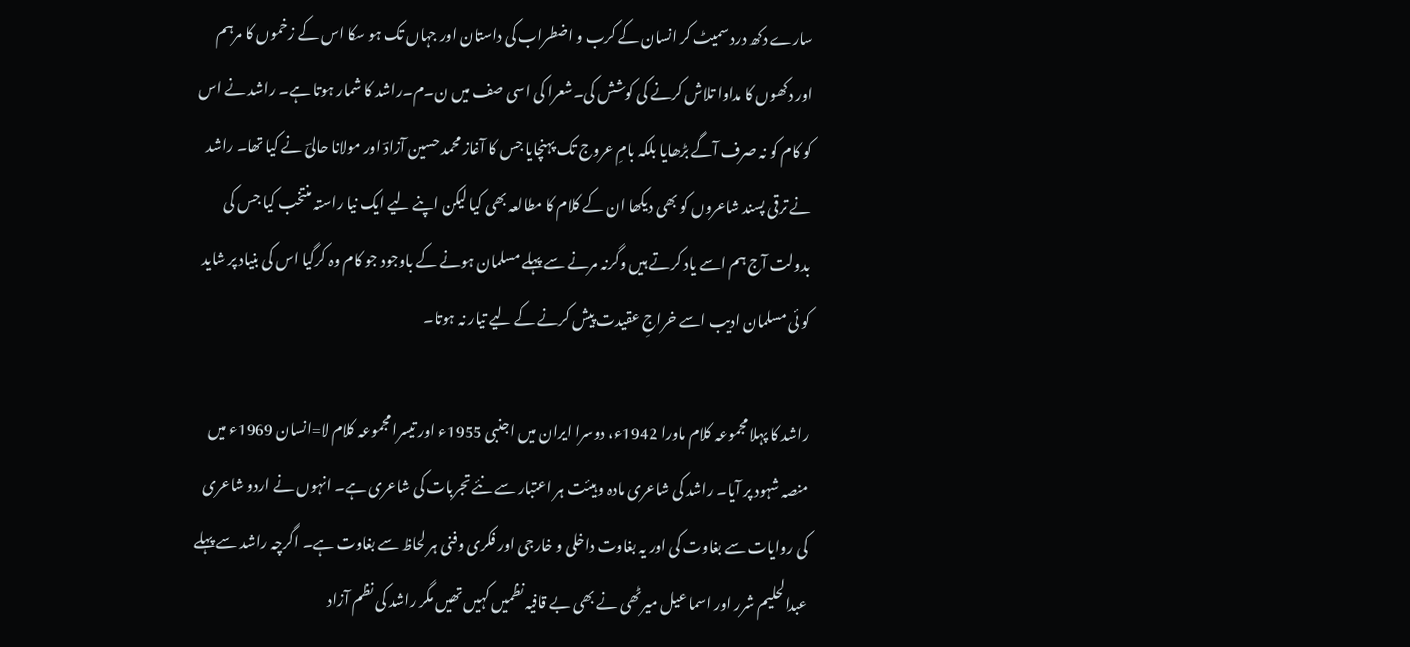سارے دکھ درد سمیٹ کر انسان کے کرب و اضطراب کی داستان اور جہاں تک ہو سکا اس کے زخموں کا مرہم اور دکھوں کا مداوا تلاش کرنے کی کوشش کی۔شعرا کی اسی صف میں ن۔م۔راشد کا شمار ہوتا ہے۔ راشد نے اس کو کام کو نہ صرف آگے بڑھایا بلکہ بامِ عروج تک پہنچایا جس کا آغاز محمد حسین آزادؔ اور مولانا حالیؔ نے کیا تھا۔ راشد نے ترقی پسند شاعروں کو بھی دیکھا ان کے کلام کا مطالعہ بھی کیا لیکن اپنے لیے ایک نیا راستہ منتخب کیا جس کی بدولت آج ہم اسے یاد کرتے ہیں وگرنہ مرنے سے پہلے مسلمان ہونے کے باوجود جو کام وہ کرگیا اس کی بنیاد پر شاید کو ئی مسلمان ادیب اسے خراجِ عقیدت پیش کرنے کے لیے تیار نہ ہوتا۔

راشد کا پہلا مجموعہ کلام ماورا 1942ء، دوسرا ایران میں اجنبی 1955ء اور تیسرا مجموعہ کلام لا=انسان 1969ء میں منصہ شہود پر آیا۔ راشد کی شاعری مادہ و ہیئت ہر اعتبار سے نئے تجربات کی شاعری ہے۔ انہوں نے اردو شاعری کی روایات سے بغاوت کی اور یہ بغاوت داخلی و خارجی اور فکری وفنی ہر لحاظ سے بغاوت ہے۔ اگرچہ راشد سے پہلے عبدالحلیم شرر اور اسما عیل میرٹھی نے بھی بے قافیہ نظمیں کہیں تھیں مگر راشد کی نظم آزاد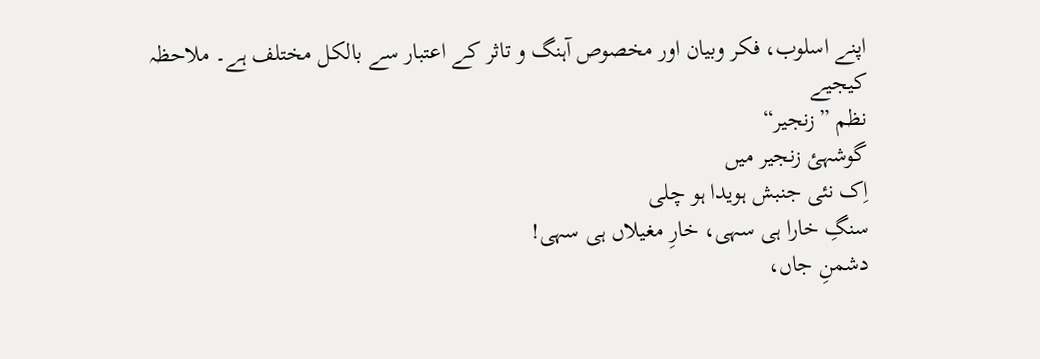اپنے اسلوب، فکر وبیان اور مخصوص آہنگ و تاثر کے اعتبار سے بالکل مختلف ہے۔ ملاحظہ کیجیے
نظم ”زنجیر“
گوشہئ زنجیر میں
اِک نئی جنبش ہویدا ہو چلی
سنگِ خارا ہی سہی، خارِ مغیلاں ہی سہی!
دشمنِ جاں،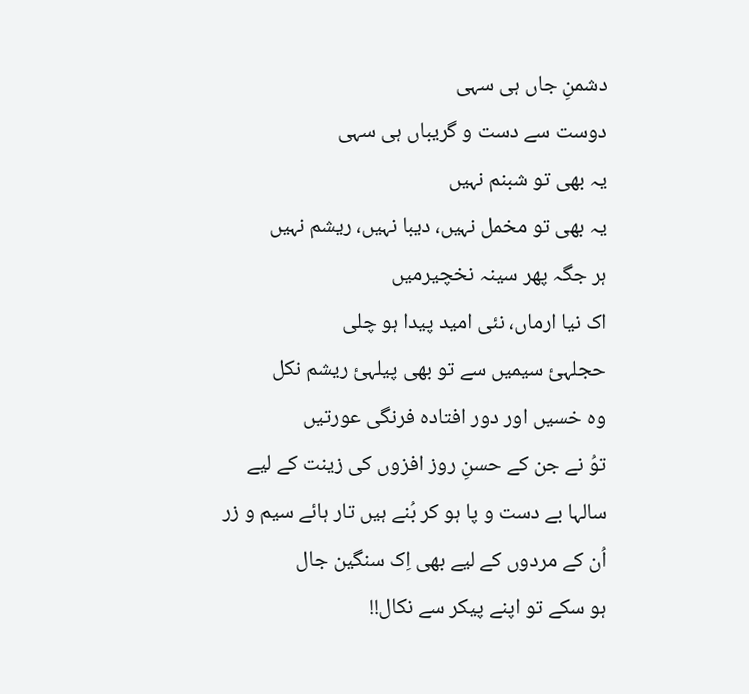دشمنِ جاں ہی سہی
دوست سے دست و گریباں ہی سہی
یہ بھی تو شبنم نہیں
یہ بھی تو مخمل نہیں، دیبا نہیں، ریشم نہیں
ہر جگہ پھر سینہ نخچیرمیں
اک نیا ارماں، نئی امید پیدا ہو چلی
حجلہئ سیمیں سے تو بھی پیلہئ ریشم نکل
وہ خسیں اور دور افتادہ فرنگی عورتیں
توُ نے جن کے حسنِ روز افزوں کی زینت کے لیے
سالہا بے دست و پا ہو کر بُنے ہیں تار ہائے سیم و زر
اُن کے مردوں کے لیے بھی اِک سنگین جال
ہو سکے تو اپنے پیکر سے نکال!!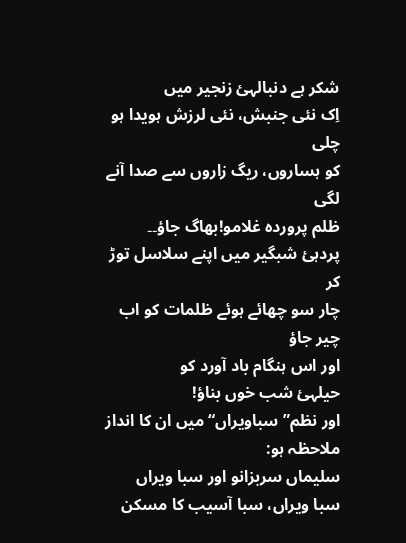شکر ہے دنبالہئ زنجیر میں
اِک نئی جنبش، نئی لرزش ہویدا ہو چلی
کو ہساروں، ریگ زاروں سے صدا آنے لگی
ظلم پروردہ غلامو!بھاگ جاؤ۔۔
پردہئ شبگیر میں اپنے سلاسل توڑ کر
چار سو چھائے ہوئے ظلمات کو اب چیر جاؤ
اور اس ہنگام باد آورد کو
حیلہئ شب خوں بناؤ!
اور نظم”سباویراں“ میں ان کا انداز ملاحظہ ہو:
سلیماں سربزانو اور سبا ویراں
سبا ویراں، سبا آسیب کا مسکن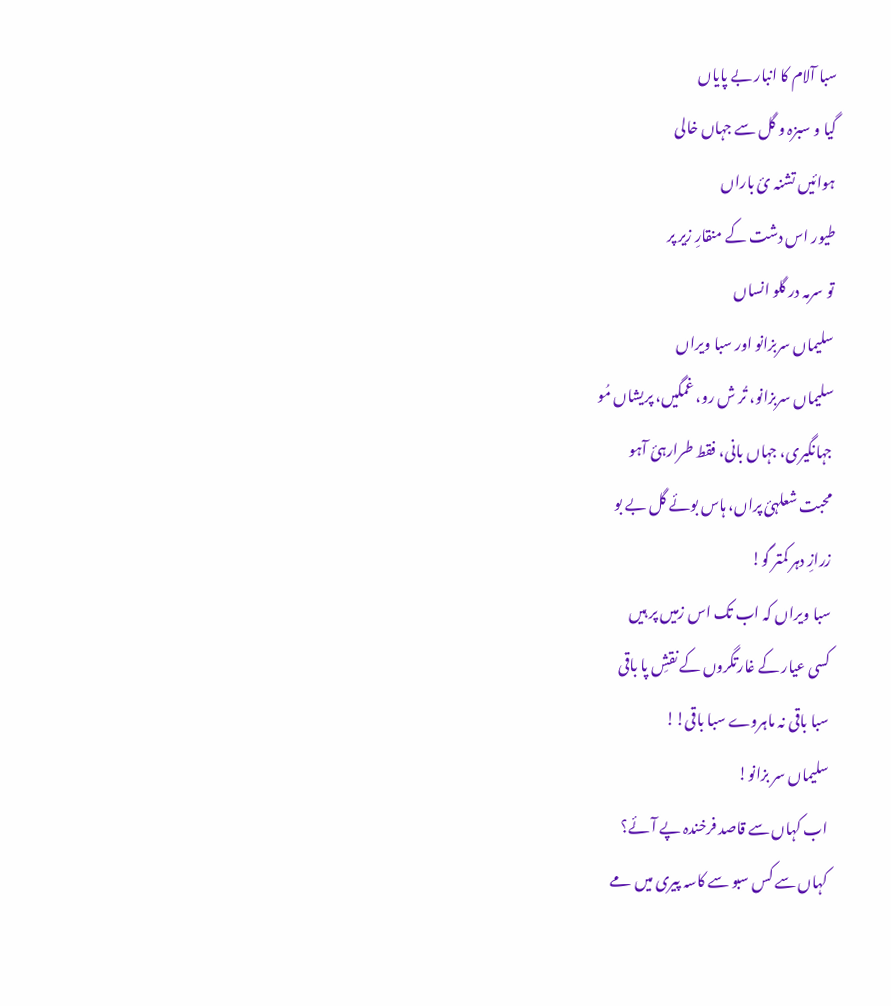سبا آلام کا انبار بے پایاں
گیا و سبزہ و گل سے جہاں خالی
ہوائیں تشنہ ئ باراں
طیور اس دشت کے منقارِ زیر پر
تو سرمہ در گلو انساں
سلیماں سربزانو اور سبا ویراں
سلیماں سربزانو، تُر ش رو، غمگیں، پریشاں مُو
جہانگیری، جہاں بانی، فقط طرارہئ آہو
محبت شعلہئ پراں، ہاس بوئے گل بے بو
زرازِ دہر کمتر گو!
سبا ویراں کہ اب تک اس زمیں پر ہیں
کسی عیار کے غارتگروں کے نقشِ پا باقی
سبا باقی نہ ماہروے سبا باقی!!
سلیماں سر بزانو!
اب کہاں سے قاصد فرخندہ پے آئے؟
کہاں سے کس سبو سے کاسہ پیری میں مے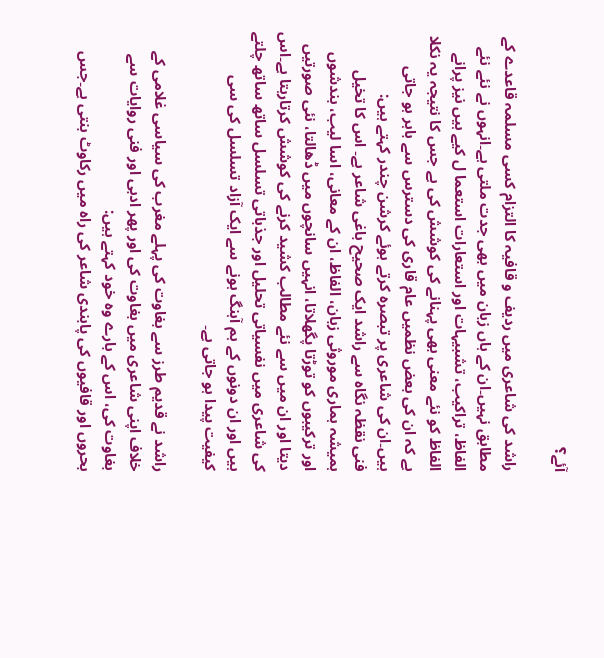آئے؟

راشد کی شاعری میں ردیف و قافیہ کا التزام کسی مسلمہ قاعدے کے مطابق نہیں۔ان کے ہاں زبان میں بھی جدت ملتی ہے۔انہوں نے نئے نئے الفاظ، تراکیب، تشبیہات اور استعارات استعما ل کیے ہیں نیز پرانے الفاظ کو نئے معنی بھی پہنانے کی کوشش کی ہے جس کا نتیجہ یہ نکلا ہے کہ ان کی بعض نظمیں عام قاری کی دسترس سے باہر ہو جاتی ہیں۔ان کی شاعری پر تبصرہ کرتے ہوئے کرشن چندر کہتے ہیں:
فنی نقظہ نگاہ سے راشد ایک صحیح باغی شاعر ہے۔ اس کا تخیل ہمیشہ ہماری موروثی زبان، الفاظ، ان کے معانی، اسا لیب، بندشوں اور ترکیبوں کو توڑتا پگھلاتا، انہیں سانچوں میں ڈھالتا، نئی صورتیں دیتا اور ان میں سے نئے مطالب کشید کرنے کی کوشش کرتارہتا ہے۔اس کی شاعری میں نفسیاتی تحلیل اور جذباتی تسلسل ساتھ ساتھ چلتے ہیں اور ان دونوں کے ہم آہنگ ہونے سے ایک آزاد تسلسل کی سی کیفیت پیدا ہو جاتی ہے۔

راشد نے قدیم طرز سے بغاوت کی پہلے مغرب کی سیاسی غلامی کے خلاف اپنی شاعری میں بغاوت کی اور پھر ادبی اور فنی روایات سے بغاوت کی، اس کے بارے وہ خود کہتے ہیں:
بحروں اور قافیوں کی پابندی شاعر کی راہ میں رکاوٹ بنتی ہے۔جس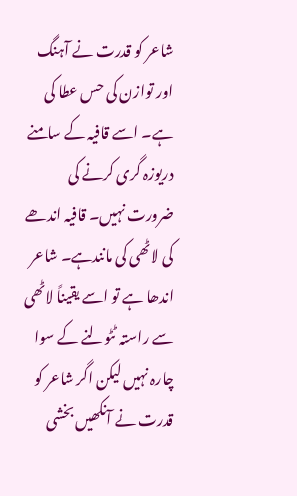شاعر کو قدرت نے آہنگ اور توازن کی حس عطا کی ہے۔ اسے قافیہ کے سامنے دریوزہ گری کرنے کی ضرورت نہیں۔ قافیہ اندھے کی لاٹھی کی مانندہے۔ شاعر اندھا ہے تو اسے یقیناً لاٹھی سے راستہ ٹٹولنے کے سوا چارہ نہیں لیکن اگر شاعر کو قدرت نے آنکھیں بخشی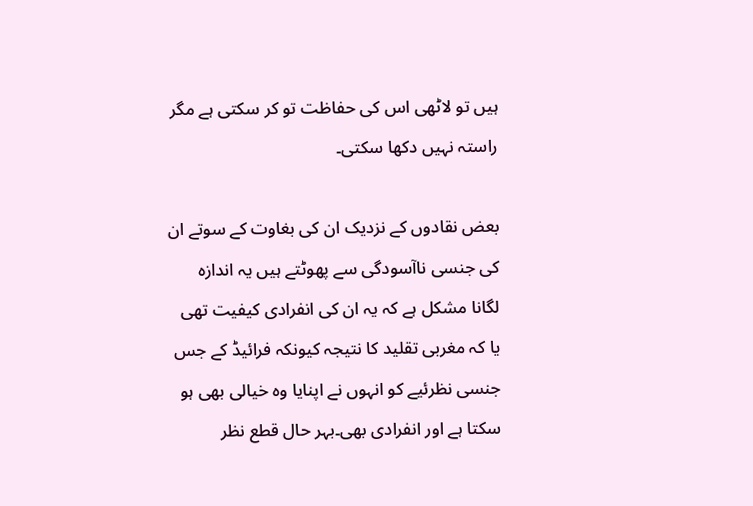ہیں تو لاٹھی اس کی حفاظت تو کر سکتی ہے مگر راستہ نہیں دکھا سکتی۔

بعض نقادوں کے نزدیک ان کی بغاوت کے سوتے ان کی جنسی ناآسودگی سے پھوٹتے ہیں یہ اندازہ لگانا مشکل ہے کہ یہ ان کی انفرادی کیفیت تھی یا کہ مغربی تقلید کا نتیجہ کیونکہ فرائیڈ کے جس جنسی نظرئیے کو انہوں نے اپنایا وہ خیالی بھی ہو سکتا ہے اور انفرادی بھی۔بہر حال قطع نظر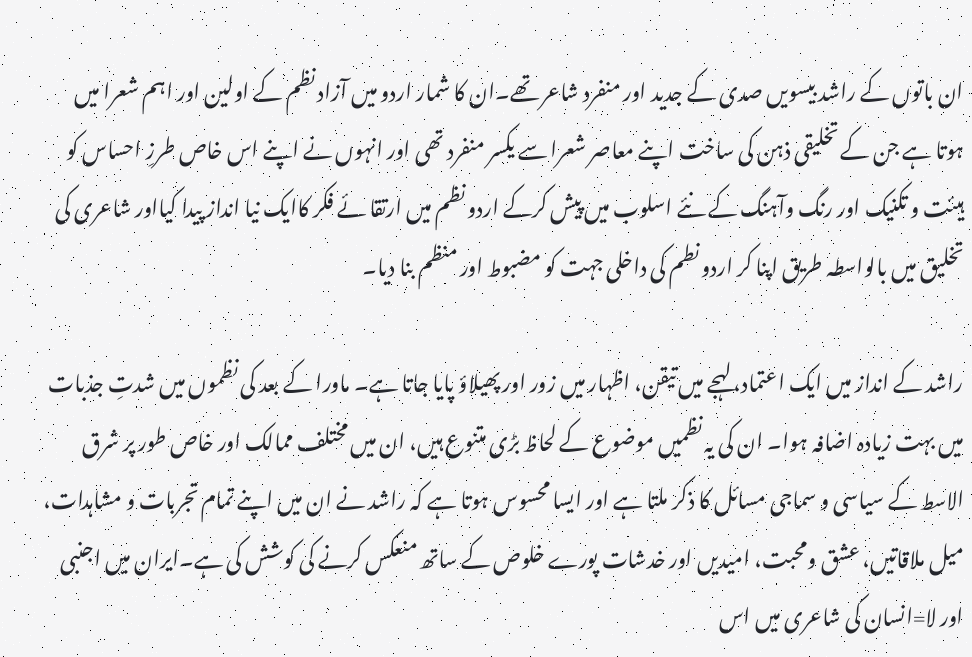ان باتوں کے راشد بیسویں صدی کے جدید اور منفرد شاعر تھے۔ان کا شمار اردو میں آزاد نظم کے اولین اور اہم شعرا میں ہوتا ہے جن کے تخلیقی ذہن کی ساخت اپنے معاصر شعرا سے یکسر منفرد تھی اور انہوں نے اپنے اس خاص طرزِ احساس کو ہیئت و تکنیک اور رنگ وآہنگ کے نئے اسلوب میں پیش کرکے اردو نظم میں ارتقا ئے فکر کاایک نیا انداز پیدا کیااور شاعری کی تخلیق میں بالواسطہ طریق اپنا کر اردو نطم کی داخلی جہت کو مضبوط اور منظم بنا دیا۔

راشد کے انداز میں ایک اعتماد، لہجے میں تیقن، اظہار میں زور اور پھیلاؤ پایا جاتا ہے۔ ماورا کے بعد کی نظموں میں شدتِ جذبات میں بہت زیادہ اضافہ ہوا۔ ان کی یہ نظمیں موضوع کے لحاظ بڑی متنوع ہیں، ان میں مختلف ممالک اور خاص طور پر شرق الاسط کے سیاسی و سماجی مسائل کا ذکر ملتا ہے اور ایسا محسوس ہوتا ہے کہ راشد نے ان میں اپنے تمام تجربات و مشاہدات، میل ملاقاتیں، عشق ومحبت، امیدیں اور خدشات پورے خلوص کے ساتھ منعکس کرنے کی کوشش کی ہے۔ایران میں اجنبی اور لا=انسان کی شاعری میں اس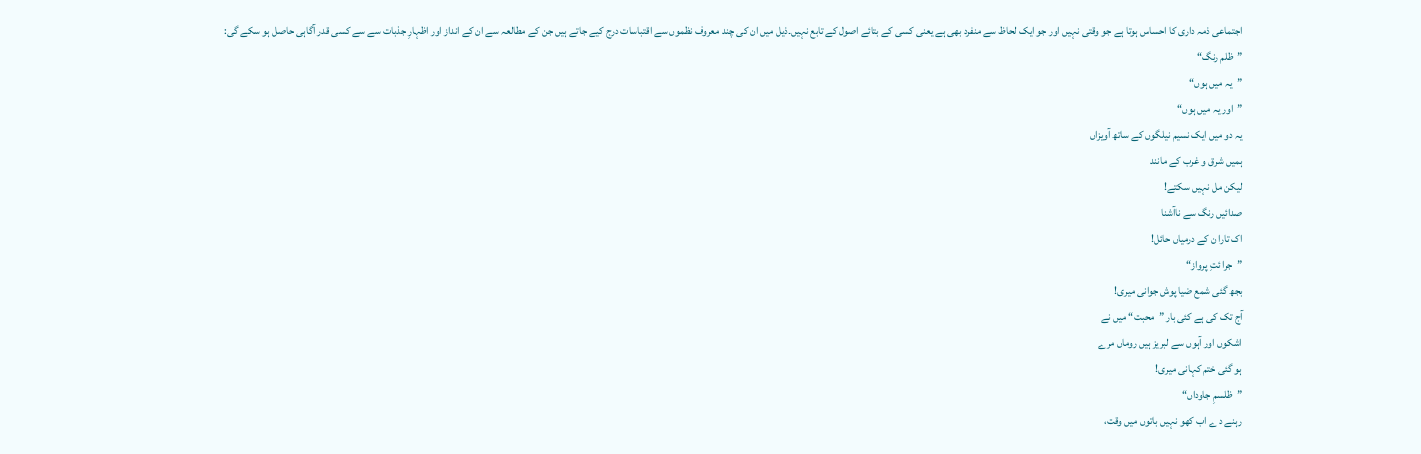اجتماعی ذمہ داری کا احساس ہوتا ہے جو وقتی نہیں اور جو ایک لحاظ سے منفرد بھی ہے یعنی کسی کے بتائے اصول کے تابع نہیں۔ذیل میں ان کی چند معروف نظموں سے اقتباسات درج کیے جاتے ہیں جن کے مطالعہ سے ان کے انداز اور اظہارِ جذبات سے سے کسی قدر آگاہی حاصل ہو سکے گی:
”ظلم رنگ“
”یہ میں ہوں“
”اور یہ میں ہوں“
یہ دو میں ایک نسیم نیلگوں کے ساتھ آویزاں
ہمیں شرق و غرب کے مانند
لیکن مل نہیں سکتے!
صدائیں رنگ سے ناآشنا
اک تارا ن کے درمیاں حائل!
”جرا ئتِ پرواز“
بجھ گئی شمع ضیا پوش جوانی میری!
آج تک کی ہے کئی بار ”محبت“ میں نے
اشکوں اور آہوں سے لبریز ہیں روماں مرے
ہو گئی ختم کہانی میری!
”ظلسمِ جاوداں“
رہنے د ے اب کھو نہیں باتوں میں وقت،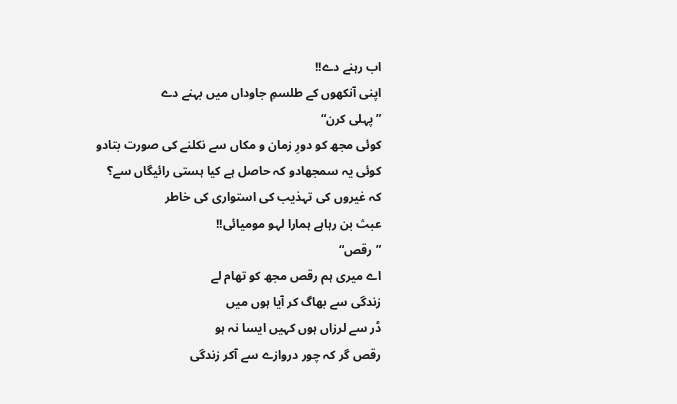اب رہنے دے!!
اپنی آنکھوں کے طلسمِ جاوداں میں بہنے دے
”پہلی کرن“
کوئی مجھ کو دورِ زمان و مکاں سے نکلنے کی صورت بتادو
کوئی یہ سمجھادو کہ حاصل ہے کیا ہستی رائیگاں سے؟
کہ غیروں کی تہذیب کی استواری کی خاطر
عبث بن رہاہے ہمارا لہو مومیائی!!
”رقص“
اے میری ہم رقص مجھ کو تھام لے
زندگی سے بھاگ کر آیا ہوں میں
ڈر سے لرزاں ہوں کہیں ایسا نہ ہو
رقص گر کہ چور دروازے سے آکر زندگی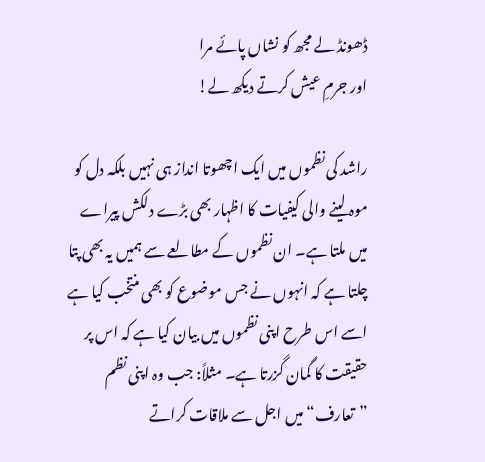ڈھونڈ لے مجھ کو نشاں پائے مرا
اور جرمِ عیش کرتے دیکھ لے!

راشد کی نظموں میں ایک اچھوتا انداز ہی نہیں بلکہ دل کو موہ لینے والی کیفیات کا اظہار بھی بڑے دلکش پیراے میں ملتا ہے۔ ان نظموں کے مطالعے سے ہمیں یہ بھی پتا چلتا ہے کہ انہوں نے جس موضوع کو بھی منتخب کیا ہے اسے اس طرح اپنی نظموں میں بیان کیا ہے کہ اس پر حقیقت کا گمان گزرتا ہے۔ مثلاً: جب وہ اپنی نظم ”تعارف“ میں اجل سے ملاقات کراتے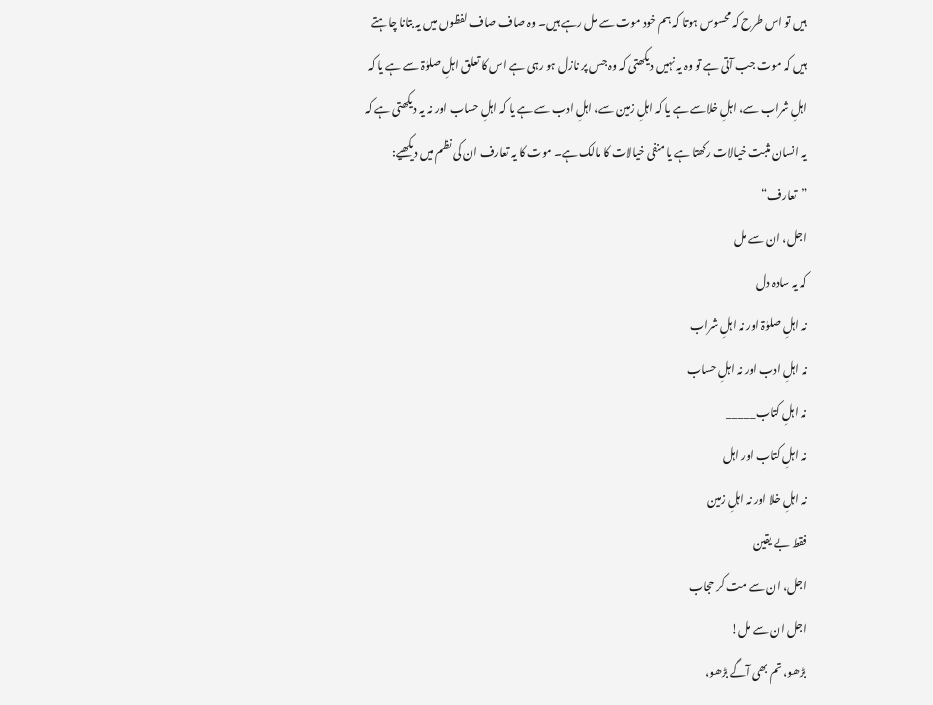ہیں تو اس طرح کہ محسوس ہوتا کہ ہم خود موت سے مل رہے ہیں۔ وہ صاف صاف لفظوں میں یہ بتانا چاہتے ہیں کہ موت جب آتی ہے تو وہ یہ نہیں دیکھتی کہ وہ جس پر نازل ہو رہی ہے اس کا تعلق اہلِ صلوٰۃ سے ہے یا کہ اہلِ شراب سے، اہلِ خلاسے ہے یا کہ اہلِ زمین سے، اہلِ ادب سے ہے یا کہ اہلِ حساب اور نہ یہ دیکھتی ہے کہ یہ انسان مثبت خیالات رکھتا ہے یا منفی خیالات کا مالک ہے۔ موت کا یہ تعارف ان کی نظم میں دیکھیے:
”تعارف“
اجل، ان سے مل
کہ یہ سادہ دل
نہ اہلِ صلوٰۃ اور نہ اہلِ شراب
نہ اہلِ ادب اور نہ اہلِ حساب
نہ اہلِ کتاب_____
نہ اہلِ کتاب اور اہل
نہ اہلِ خلا اور نہ اہلِ زمین
فقط بے یقین
اجل، ان سے مت کر حجاب
اجل ان سے مل!
بڑھو، تم بھی آگے بڑھو،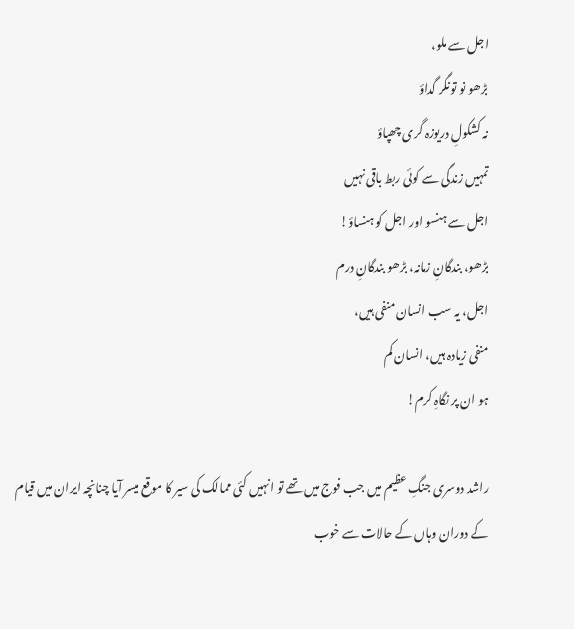اجل سے ملو،
بڑھو نو تونگر گداؤ
نہ کشکولِ دریوزہ گری چھپاؤ
تمہیں زندگی سے کوئی ربط باقی نہیں
اجل سے ہنسو اور اجل کو ہنساؤ!
بڑھو، بندگانِ زمانہ، بڑھو بندگانِ درم
اجل، یہ سب انسان منفی ہیں،
منفی زیادہ ہیں، انسان کم
ہو ان پر نگاہِ کرم!

راشد دوسری جنگِ عظیم میں جب فوج میں تھے تو انہیں کئی ممالک کی سیر کا موقع میسر آیا چنانچہ ایران میں قیام کے دوران وہاں کے حالات سے خوب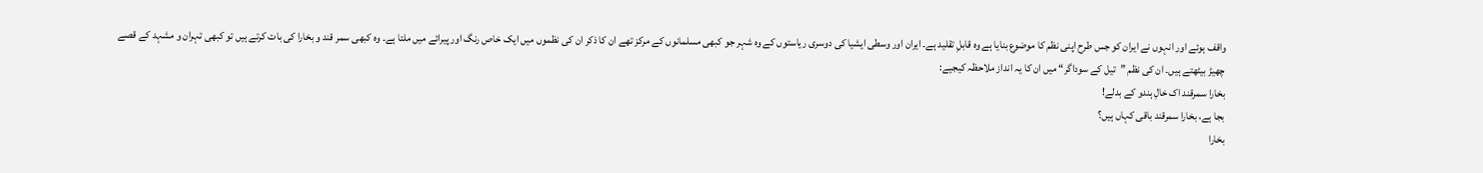واقف ہوئے اور انہوں نے ایران کو جس طرح اپنی نظم کا موضوع بنایا ہے وہ قابلِ تقلید ہے۔ ایران اور وسطی ایشیا کی دوسری ریاستوں کے وہ شہر جو کبھی مسلمانوں کے مرکز تھے ان کا ذکر ان کی نظموں میں ایک خاص رنگ اور پیرائے میں ملتا ہے۔ وہ کبھی سمر قند و بخارا کی بات کرتے ہیں تو کبھی تہران و مشہد کے قصے چھیڑ بیٹھتے ہیں۔ ان کی نظم ”تیل کے سوداگر“ میں ان کا یہ انداز ملاحظہ کیجیے:
بخارا سمرقند اک خالِ ہندو کے بدلے!
بجا ہے، بخارا سمرقند باقی کہاں ہیں؟
بخارا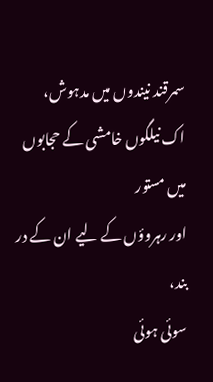سمرقند نیندوں میں مدہوش،
اک نیلگوں خامشی کے حجابوں میں مستور
اور رہروؤں کے لیے ان کے در بند،
سوئی ہوئی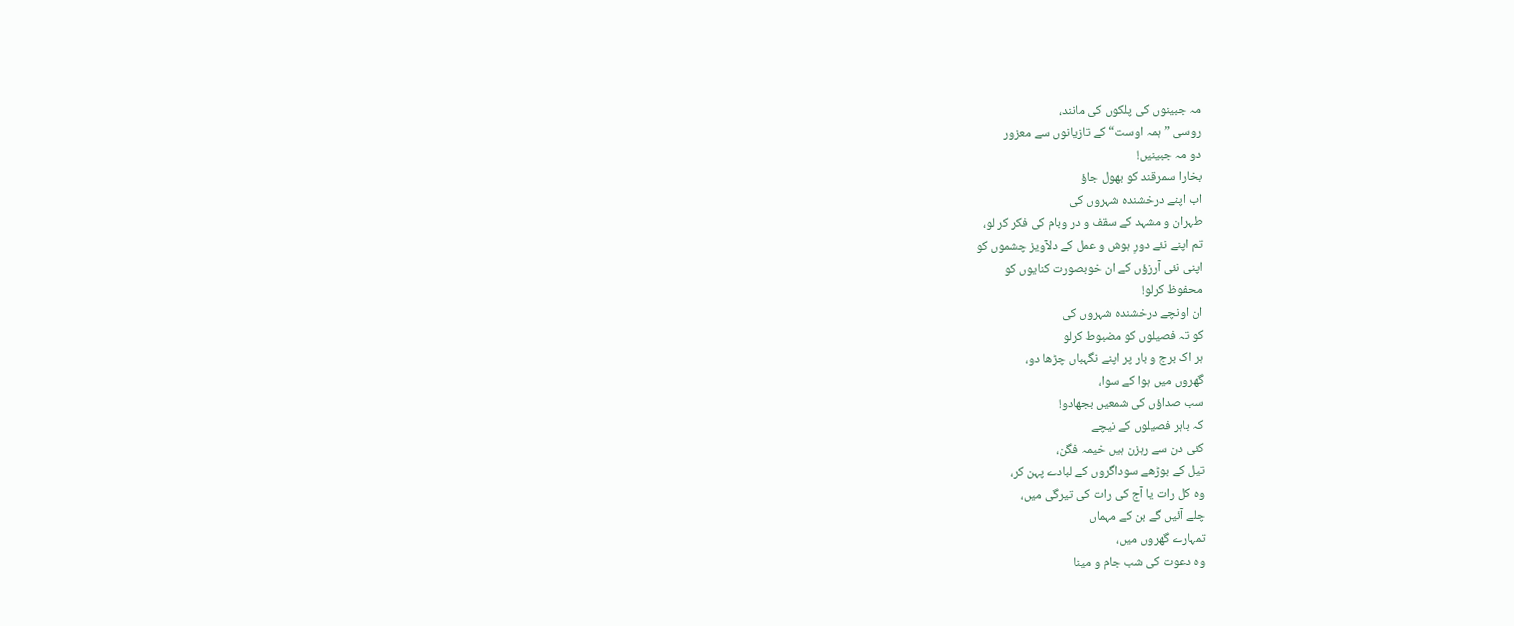مہ جبینوں کی پلکوں کی مانند،
روسی ”ہمہ اوست“ کے تازیانوں سے معزور
دو مہ جبینیں!
بخارا سمرقند کو بھول جاؤ
اب اپنے درخشندہ شہروں کی
طہران و مشہد کے سقف و در وبام کی فکر کر لو،
تم اپنے نئے دورِ ہوش و عمل کے دلآویز چشموں کو
اپنی نئی آرزؤں کے ان خوبصورت کنایوں کو
محفوظ کرلو!
ان اونچے درخشندہ شہروں کی
کو تہ فصیلوں کو مضبوط کرلو
ہر اک برج و بار پر اپنے نگہباں چڑھا دو،
گھروں میں ہوا کے سوا،
سب صداؤں کی شمعیں بجھادو!
کہ باہر فصیلوں کے نیچے
کئی دن سے رہزن ہیں خیمہ فگن،
تیل کے بوڑھے سوداگروں کے لبادے پہن کر،
وہ کل رات یا آج کی رات کی تیرگی میں،
چلے آئیں گے بن کے مہماں
تمہارے گھروں میں،
وہ دعوت کی شب جام و مینا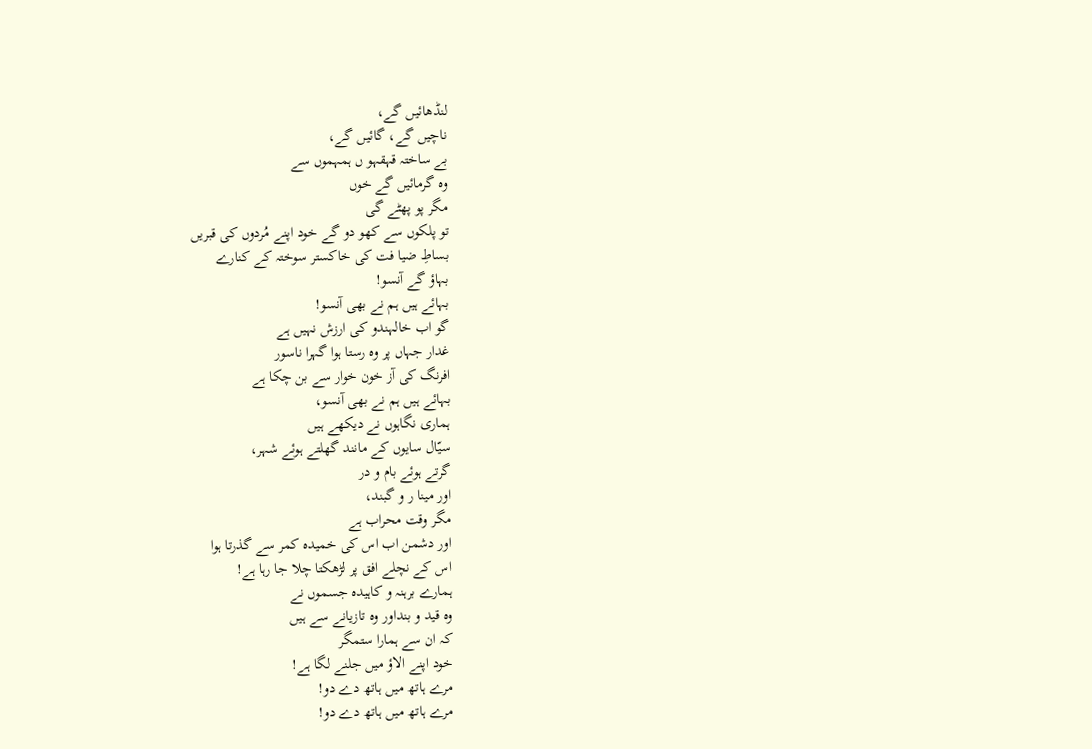لنڈھائیں گے،
ناچیں گے، گائیں گے،
بے ساختہ قہقہو ں ہمہموں سے
وہ گرمائیں گے خوں
مگر پو پھٹے گی
تو پلکوں سے کھو دو گے خود اپنے مُردوں کی قبریں
بساطِ ضیا فت کی خاکستر سوختہ کے کنارے
بہاؤ گے آنسو!
بہائے ہیں ہم نے بھی آنسو!
گو اب خالہندو کی ارزش نہیں ہے
غدار جہاں پر وہ رستا ہوا گہرا ناسور
افرنگ کی آز خون خوار سے بن چکا ہے
بہائے ہیں ہم نے بھی آنسو،
ہماری نگاہوں نے دیکھے ہیں
سیّال سایوں کے مانند گھلتے ہوئے شہر،
گرتے ہوئے بام و در
اور مینا ر و گبند،
مگر وقت محراب ہے
اور دشمن اب اس کی خمیدہ کمر سے گذرتا ہوا
اس کے نچلے افق پر لڑھکتا چلا جا رہا ہے!
ہمارے برہنہ و کاہیدہ جسموں نے
وہ قید و بنداور وہ تازیانے سے ہیں
کہ ان سے ہمارا ستمگر
خود اپنے الاؤ میں جلنے لگا ہے!
مرے ہاتھ میں ہاتھ دے دو!
مرے ہاتھ میں ہاتھ دے دو!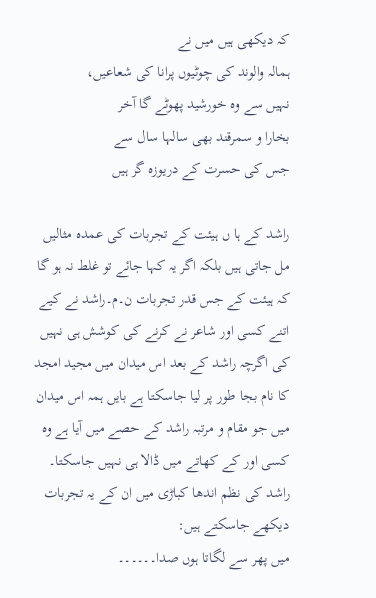کہ دیکھی ہیں میں نے
ہمالہ والوند کی چوٹیوں پرانا کی شعاعیں،
نہیں سے وہ خورشید پھوٹے گا آخر
بخارا و سمرقند بھی سالہا سال سے
جس کی حسرت کے دریوزہ گر ہیں

راشد کے ہا ں ہیئت کے تجربات کی عمدہ مثالیں مل جاتی ہیں بلکہ اگر یہ کہا جائے تو غلط نہ ہو گا کہ ہیئت کے جس قدر تجربات ن۔م۔راشد نے کیے اتنے کسی اور شاعر نے کرنے کی کوشش ہی نہیں کی اگرچہ راشد کے بعد اس میدان میں مجید امجد کا نام بجا طور پر لیا جاسکتا ہے بایں ہمہ اس میدان میں جو مقام و مرتبہ راشد کے حصے میں آیا ہے وہ کسی اور کے کھاتے میں ڈالا ہی نہیں جاسکتا۔ راشد کی نظم اندھا کباڑی میں ان کے یہ تجربات دیکھے جاسکتے ہیں:
میں پھر سے لگاتا ہوں صدا۔۔۔۔۔۔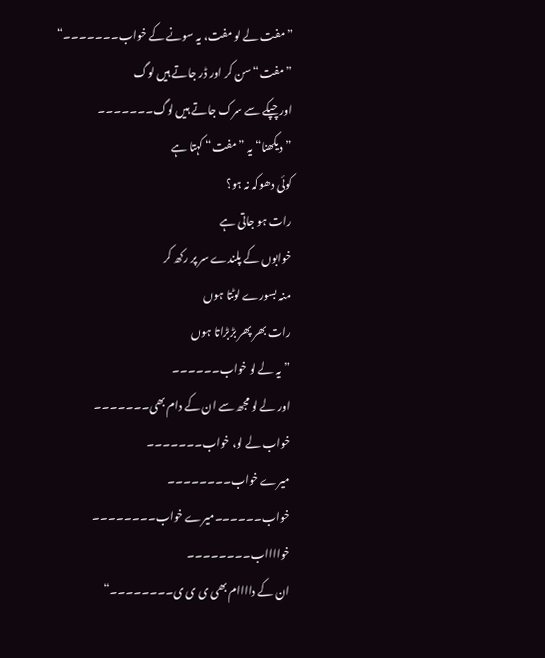”مفت لے لو مفت، یہ سونے کے خواب۔۔۔۔۔۔۔“
”مفت“ سن کر اور ڈر جاتے ہیں لوگ
اور چپکے سے سرک جاتے ہیں لوگ۔۔۔۔۔۔۔
”دیکھنا“ یہ ”مفت“ کہتا ہے
کوئی دھوکہ نہ ہو؟
رات ہو جاتی ہے
خوابوں کے پلندے سر پر رکھ کر
منہ بسورے لوٹتا ہوں
رات بھر پھر بڑبڑاتا ہوں
”یہ لے لو خواب۔۔۔۔۔۔
اور لے لو مجھ سے ان کے دام بھی۔۔۔۔۔۔۔
خواب لے لو، خواب۔۔۔۔۔۔۔
میرے خواب۔۔۔۔۔۔۔۔
خواب۔۔۔۔۔۔میرے خواب۔۔۔۔۔۔۔۔
خوااااب۔۔۔۔۔۔۔۔
ان کے داااام بھی ی ی ی۔۔۔۔۔۔۔۔“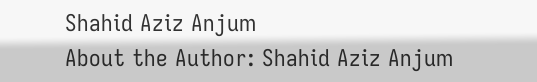Shahid Aziz Anjum
About the Author: Shahid Aziz Anjum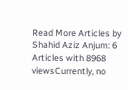Read More Articles by Shahid Aziz Anjum: 6 Articles with 8968 viewsCurrently, no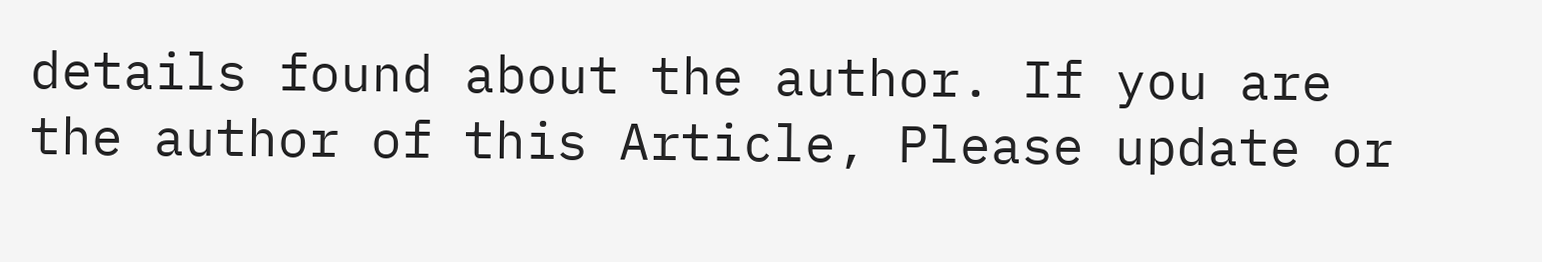details found about the author. If you are the author of this Article, Please update or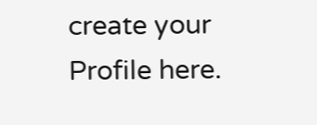create your Profile here.